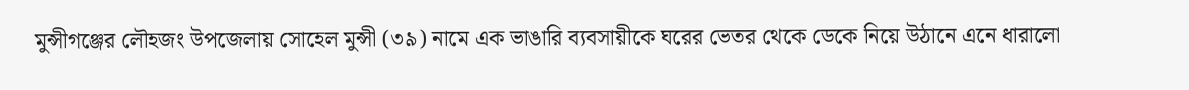মুন্সীগঞ্জের লৌহজং উপজেলায় সোহেল মুন্সী (৩৯) নামে এক ভাঙারি ব্যবসায়ীকে ঘরের ভেতর থেকে ডেকে নিয়ে উঠানে এনে ধারালো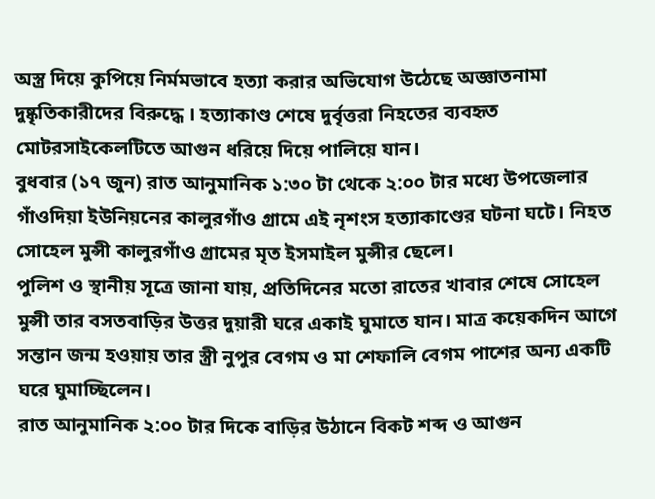অস্ত্র দিয়ে কুপিয়ে নির্মমভাবে হত্যা করার অভিযোগ উঠেছে অজ্ঞাতনামা দুষ্কৃতিকারীদের বিরুদ্ধে । হত্যাকাণ্ড শেষে দুর্বৃত্তরা নিহতের ব্যবহৃত মোটরসাইকেলটিতে আগুন ধরিয়ে দিয়ে পালিয়ে যান।
বুধবার (১৭ জুন) রাত আনুমানিক ১:৩০ টা থেকে ২:০০ টার মধ্যে উপজেলার গাঁওদিয়া ইউনিয়নের কালুরগাঁও গ্রামে এই নৃশংস হত্যাকাণ্ডের ঘটনা ঘটে। নিহত সোহেল মুন্সী কালুরগাঁও গ্রামের মৃত ইসমাইল মুন্সীর ছেলে।
পুলিশ ও স্থানীয় সূত্রে জানা যায়, প্রতিদিনের মতো রাতের খাবার শেষে সোহেল মুন্সী তার বসতবাড়ির উত্তর দুয়ারী ঘরে একাই ঘুমাতে যান। মাত্র কয়েকদিন আগে সন্তান জন্ম হওয়ায় তার স্ত্রী নুপুর বেগম ও মা শেফালি বেগম পাশের অন্য একটি ঘরে ঘুমাচ্ছিলেন।
রাত আনুমানিক ২:০০ টার দিকে বাড়ির উঠানে বিকট শব্দ ও আগুন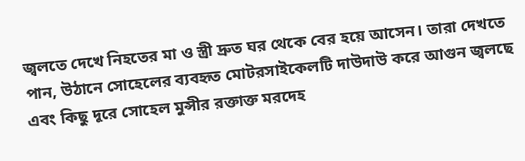জ্বলতে দেখে নিহতের মা ও স্ত্রী দ্রুত ঘর থেকে বের হয়ে আসেন। তারা দেখতে পান, উঠানে সোহেলের ব্যবহৃত মোটরসাইকেলটি দাউদাউ করে আগুন জ্বলছে এবং কিছু দূরে সোহেল মুন্সীর রক্তাক্ত মরদেহ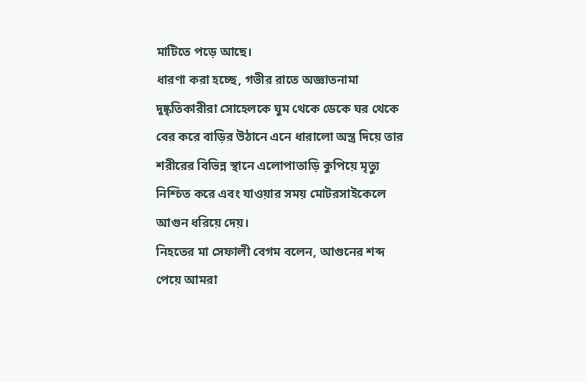মাটিতে পড়ে আছে।
ধারণা করা হচ্ছে, গভীর রাতে অজ্ঞাতনামা দুষ্কৃতিকারীরা সোহেলকে ঘুম থেকে ডেকে ঘর থেকে বের করে বাড়ির উঠানে এনে ধারালো অস্ত্র দিয়ে তার শরীরের বিভিন্ন স্থানে এলোপাতাড়ি কুপিয়ে মৃত্যু নিশ্চিত করে এবং যাওয়ার সময় মোটরসাইকেলে আগুন ধরিয়ে দেয়।
নিহতের মা সেফালী বেগম বলেন, আগুনের শব্দ পেয়ে আমরা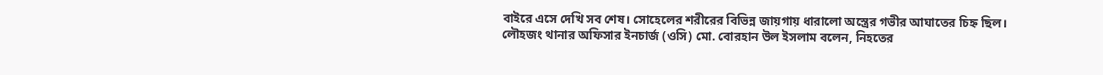বাইরে এসে দেখি সব শেষ। সোহেলের শরীরের বিভিন্ন জায়গায় ধারালো অস্ত্রের গভীর আঘাতের চিহ্ন ছিল।
লৌহজং থানার অফিসার ইনচার্জ (ওসি) মো. বোরহান উল ইসলাম বলেন, নিহতের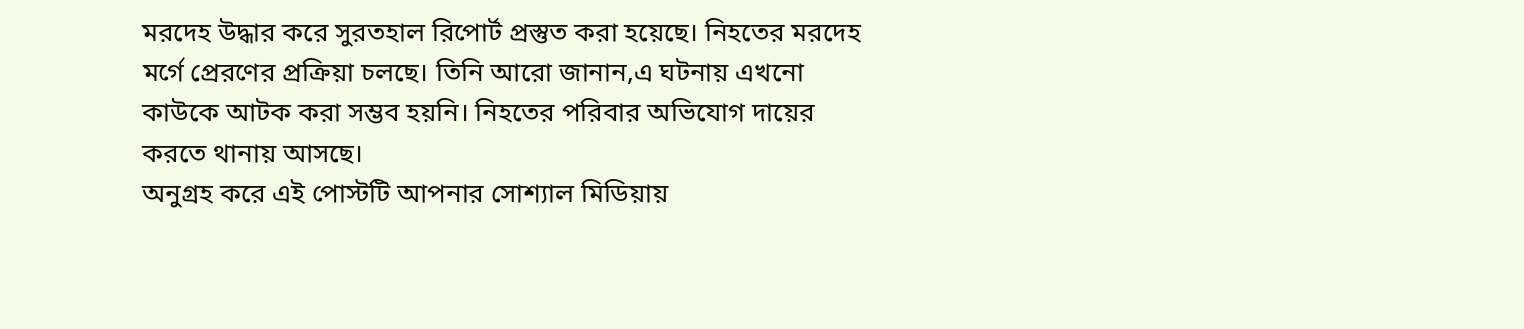মরদেহ উদ্ধার করে সুরতহাল রিপোর্ট প্রস্তুত করা হয়েছে। নিহতের মরদেহ মর্গে প্রেরণের প্রক্রিয়া চলছে। তিনি আরো জানান,এ ঘটনায় এখনো কাউকে আটক করা সম্ভব হয়নি। নিহতের পরিবার অভিযোগ দায়ের করতে থানায় আসছে।
অনুগ্রহ করে এই পোস্টটি আপনার সোশ্যাল মিডিয়ায়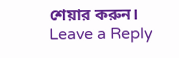শেয়ার করুন।
Leave a Reply